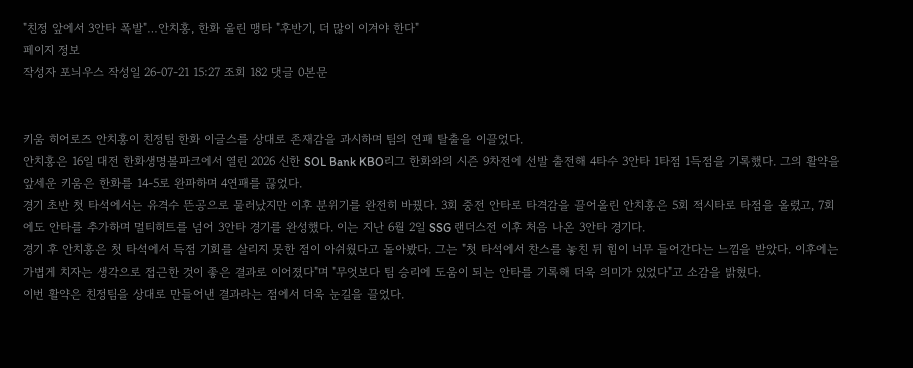"친정 앞에서 3안타 폭발"…안치홍, 한화 울린 맹타 "후반기, 더 많이 이겨야 한다"
페이지 정보
작성자 포늬우스 작성일 26-07-21 15:27 조회 182 댓글 0본문


키움 히어로즈 안치홍이 친정팀 한화 이글스를 상대로 존재감을 과시하며 팀의 연패 탈출을 이끌었다.
안치홍은 16일 대전 한화생명볼파크에서 열린 2026 신한 SOL Bank KBO리그 한화와의 시즌 9차전에 선발 출전해 4타수 3안타 1타점 1득점을 기록했다. 그의 활약을 앞세운 키움은 한화를 14-5로 완파하며 4연패를 끊었다.
경기 초반 첫 타석에서는 유격수 뜬공으로 물러났지만 이후 분위기를 완전히 바꿨다. 3회 중전 안타로 타격감을 끌어올린 안치홍은 5회 적시타로 타점을 올렸고, 7회에도 안타를 추가하며 멀티히트를 넘어 3안타 경기를 완성했다. 이는 지난 6월 2일 SSG 랜더스전 이후 처음 나온 3안타 경기다.
경기 후 안치홍은 첫 타석에서 득점 기회를 살리지 못한 점이 아쉬웠다고 돌아봤다. 그는 "첫 타석에서 찬스를 놓친 뒤 힘이 너무 들어간다는 느낌을 받았다. 이후에는 가볍게 치자는 생각으로 접근한 것이 좋은 결과로 이어졌다"며 "무엇보다 팀 승리에 도움이 되는 안타를 기록해 더욱 의미가 있었다"고 소감을 밝혔다.
이번 활약은 친정팀을 상대로 만들어낸 결과라는 점에서 더욱 눈길을 끌었다.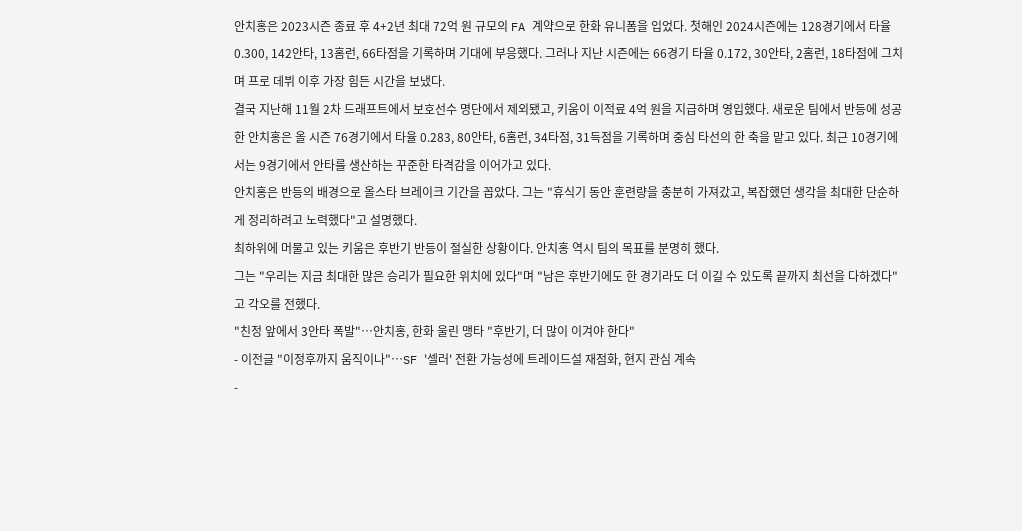안치홍은 2023시즌 종료 후 4+2년 최대 72억 원 규모의 FA 계약으로 한화 유니폼을 입었다. 첫해인 2024시즌에는 128경기에서 타율 0.300, 142안타, 13홈런, 66타점을 기록하며 기대에 부응했다. 그러나 지난 시즌에는 66경기 타율 0.172, 30안타, 2홈런, 18타점에 그치며 프로 데뷔 이후 가장 힘든 시간을 보냈다.
결국 지난해 11월 2차 드래프트에서 보호선수 명단에서 제외됐고, 키움이 이적료 4억 원을 지급하며 영입했다. 새로운 팀에서 반등에 성공한 안치홍은 올 시즌 76경기에서 타율 0.283, 80안타, 6홈런, 34타점, 31득점을 기록하며 중심 타선의 한 축을 맡고 있다. 최근 10경기에서는 9경기에서 안타를 생산하는 꾸준한 타격감을 이어가고 있다.
안치홍은 반등의 배경으로 올스타 브레이크 기간을 꼽았다. 그는 "휴식기 동안 훈련량을 충분히 가져갔고, 복잡했던 생각을 최대한 단순하게 정리하려고 노력했다"고 설명했다.
최하위에 머물고 있는 키움은 후반기 반등이 절실한 상황이다. 안치홍 역시 팀의 목표를 분명히 했다.
그는 "우리는 지금 최대한 많은 승리가 필요한 위치에 있다"며 "남은 후반기에도 한 경기라도 더 이길 수 있도록 끝까지 최선을 다하겠다"고 각오를 전했다.
"친정 앞에서 3안타 폭발"…안치홍, 한화 울린 맹타 "후반기, 더 많이 이겨야 한다"
- 이전글 "이정후까지 움직이나"…SF '셀러' 전환 가능성에 트레이드설 재점화, 현지 관심 계속
-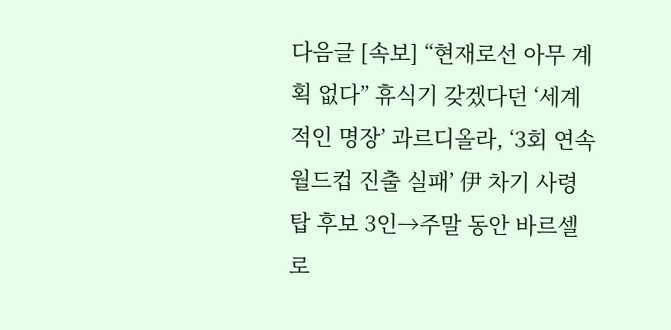다음글 [속보] “현재로선 아무 계획 없다” 휴식기 갖겠다던 ‘세계적인 명장’ 과르디올라, ‘3회 연속 월드컵 진출 실패’ 伊 차기 사령탑 후보 3인→주말 동안 바르셀로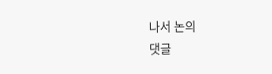나서 논의
댓글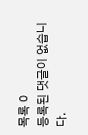목록 0
등록된 댓글이 없습니다.